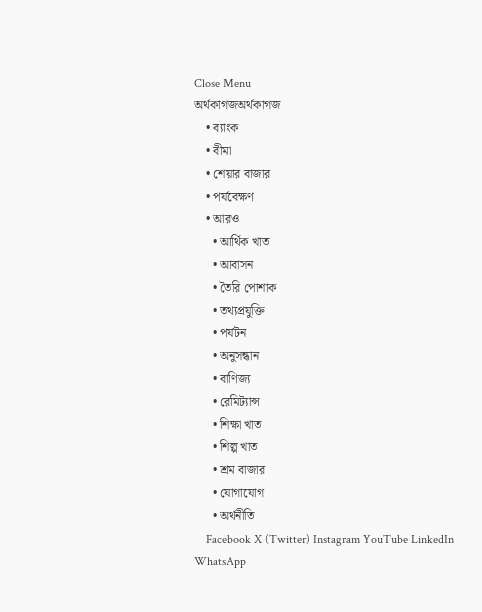Close Menu
অর্থকাগজঅর্থকাগজ
    • ব্যাংক
    • বীমা
    • শেয়ার বাজার
    • পর্যবেক্ষণ
    • আরও
      • আর্থিক খাত
      • আবাসন
      • তৈরি পোশাক
      • তথ্যপ্রযুক্তি
      • পর্যটন
      • অনুসন্ধান
      • বাণিজ্য
      • রেমিট্যান্স
      • শিক্ষা খাত
      • শিল্প খাত
      • শ্রম বাজার
      • যোগাযোগ
      • অর্থনীতি
    Facebook X (Twitter) Instagram YouTube LinkedIn WhatsApp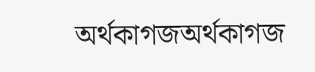অর্থকাগজঅর্থকাগজ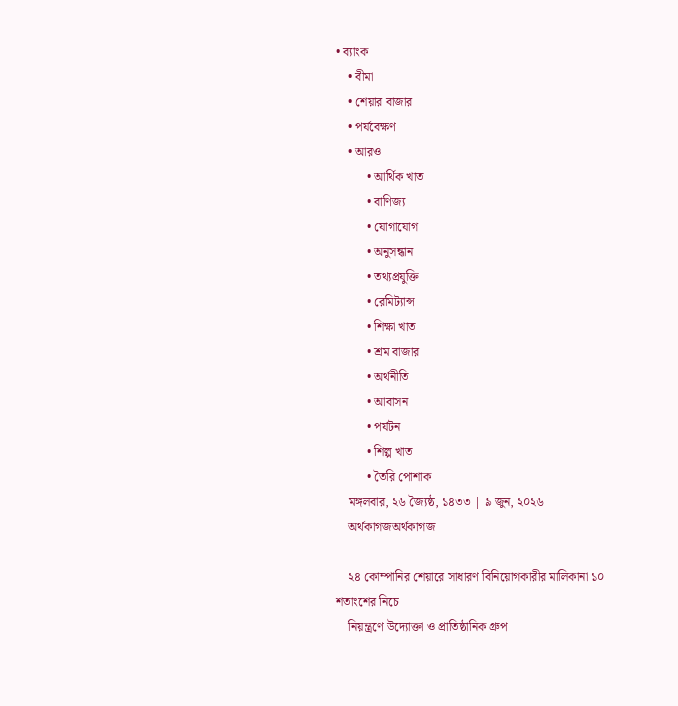• ব্যাংক
    • বীমা
    • শেয়ার বাজার
    • পর্যবেক্ষণ
    • আরও
          • আর্থিক খাত
          • বাণিজ্য
          • যোগাযোগ
          • অনুসন্ধান
          • তথ্যপ্রযুক্তি
          • রেমিট্যান্স
          • শিক্ষা খাত
          • শ্রম বাজার
          • অর্থনীতি
          • আবাসন
          • পর্যটন
          • শিল্প খাত
          • তৈরি পোশাক
    মঙ্গলবার, ২৬ জ্যৈষ্ঠ, ১৪৩৩ | ৯ জুন, ২০২৬
    অর্থকাগজঅর্থকাগজ

    ২৪ কোম্পানির শেয়ারে সাধারণ বিনিয়োগকারীর মালিকানা ১০ শতাংশের নিচে
    নিয়ন্ত্রণে উদ্যোক্তা ও প্রাতিষ্ঠানিক গ্রুপ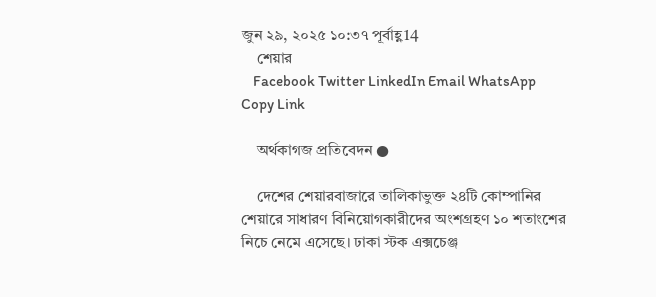জুন ২৯, ২০২৫ ১০:৩৭ পূর্বাহ্ণ14
    শেয়ার
    Facebook Twitter LinkedIn Email WhatsApp Copy Link

    অর্থকাগজ প্রতিবেদন ●

    দেশের শেয়ারবাজারে তালিকাভুক্ত ২৪টি কোম্পানির শেয়ারে সাধারণ বিনিয়োগকারীদের অংশগ্রহণ ১০ শতাংশের নিচে নেমে এসেছে। ঢাকা স্টক এক্সচেঞ্জ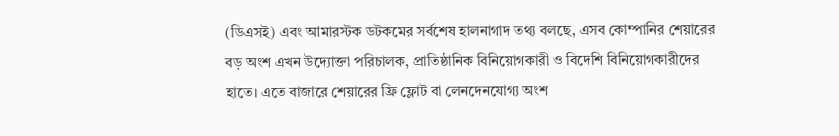(ডিএসই) এবং আমারস্টক ডটকমের সর্বশেষ হালনাগাদ তথ্য বলছে, এসব কোম্পানির শেয়ারের বড় অংশ এখন উদ্যোক্তা পরিচালক, প্রাতিষ্ঠানিক বিনিয়োগকারী ও বিদেশি বিনিয়োগকারীদের হাতে। এতে বাজারে শেয়ারের ফ্রি ফ্লোট বা লেনদেনযোগ্য অংশ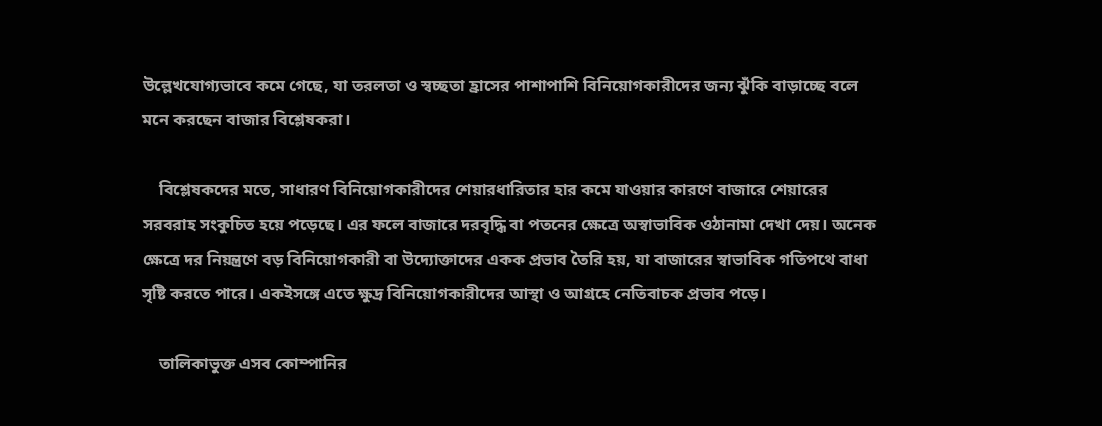উল্লেখযোগ্যভাবে কমে গেছে, যা তরলতা ও স্বচ্ছতা হ্রাসের পাশাপাশি বিনিয়োগকারীদের জন্য ঝুঁকি বাড়াচ্ছে বলে মনে করছেন বাজার বিশ্লেষকরা।

    বিশ্লেষকদের মতে, সাধারণ বিনিয়োগকারীদের শেয়ারধারিতার হার কমে যাওয়ার কারণে বাজারে শেয়ারের সরবরাহ সংকুচিত হয়ে পড়েছে। এর ফলে বাজারে দরবৃদ্ধি বা পতনের ক্ষেত্রে অস্বাভাবিক ওঠানামা দেখা দেয়। অনেক ক্ষেত্রে দর নিয়ন্ত্রণে বড় বিনিয়োগকারী বা উদ্যোক্তাদের একক প্রভাব তৈরি হয়, যা বাজারের স্বাভাবিক গতিপথে বাধা সৃষ্টি করতে পারে। একইসঙ্গে এতে ক্ষুদ্র বিনিয়োগকারীদের আস্থা ও আগ্রহে নেতিবাচক প্রভাব পড়ে।

    তালিকাভুক্ত এসব কোম্পানির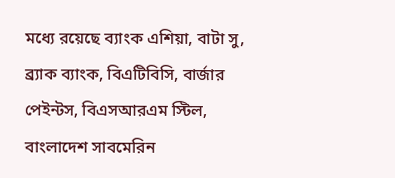মধ্যে রয়েছে ব্যাংক এশিয়া, বাটা সু, ব্র্যাক ব্যাংক, বিএটিবিসি, বার্জার পেইন্টস, বিএসআরএম স্টিল, বাংলাদেশ সাবমেরিন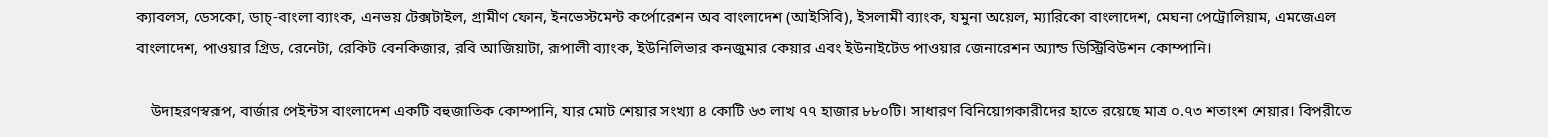ক্যাবলস, ডেসকো, ডাচ্-বাংলা ব্যাংক, এনভয় টেক্সটাইল, গ্রামীণ ফোন, ইনভেস্টমেন্ট কর্পোরেশন অব বাংলাদেশ (আইসিবি), ইসলামী ব্যাংক, যমুনা অয়েল, ম্যারিকো বাংলাদেশ, মেঘনা পেট্রোলিয়াম, এমজেএল বাংলাদেশ, পাওয়ার গ্রিড, রেনেটা, রেকিট বেনকিজার, রবি আজিয়াটা, রূপালী ব্যাংক, ইউনিলিভার কনজুমার কেয়ার এবং ইউনাইটেড পাওয়ার জেনারেশন অ্যান্ড ডিস্ট্রিবিউশন কোম্পানি।

    উদাহরণস্বরূপ, বার্জার পেইন্টস বাংলাদেশ একটি বহুজাতিক কোম্পানি, যার মোট শেয়ার সংখ্যা ৪ কোটি ৬৩ লাখ ৭৭ হাজার ৮৮০টি। সাধারণ বিনিয়োগকারীদের হাতে রয়েছে মাত্র ০.৭৩ শতাংশ শেয়ার। বিপরীতে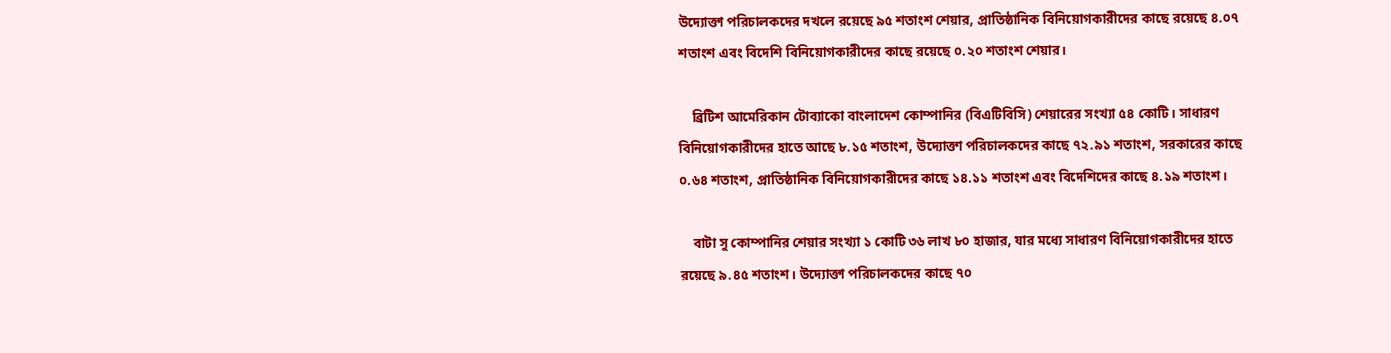উদ্যোক্তা পরিচালকদের দখলে রয়েছে ৯৫ শতাংশ শেয়ার, প্রাতিষ্ঠানিক বিনিয়োগকারীদের কাছে রয়েছে ৪.০৭ শতাংশ এবং বিদেশি বিনিয়োগকারীদের কাছে রয়েছে ০.২০ শতাংশ শেয়ার।

    ব্রিটিশ আমেরিকান টোব্যাকো বাংলাদেশ কোম্পানির (বিএটিবিসি) শেয়ারের সংখ্যা ৫৪ কোটি। সাধারণ বিনিয়োগকারীদের হাতে আছে ৮.১৫ শতাংশ, উদ্যোক্তা পরিচালকদের কাছে ৭২.৯১ শতাংশ, সরকারের কাছে ০.৬৪ শতাংশ, প্রাতিষ্ঠানিক বিনিয়োগকারীদের কাছে ১৪.১১ শতাংশ এবং বিদেশিদের কাছে ৪.১৯ শতাংশ।

    বাটা সু কোম্পানির শেয়ার সংখ্যা ১ কোটি ৩৬ লাখ ৮০ হাজার, যার মধ্যে সাধারণ বিনিয়োগকারীদের হাতে রয়েছে ৯.৪৫ শতাংশ। উদ্যোক্তা পরিচালকদের কাছে ৭০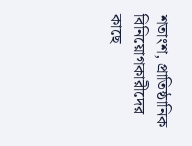শতাংশ, প্রাতিষ্ঠানিক বিনিয়োগকারীদের কাছে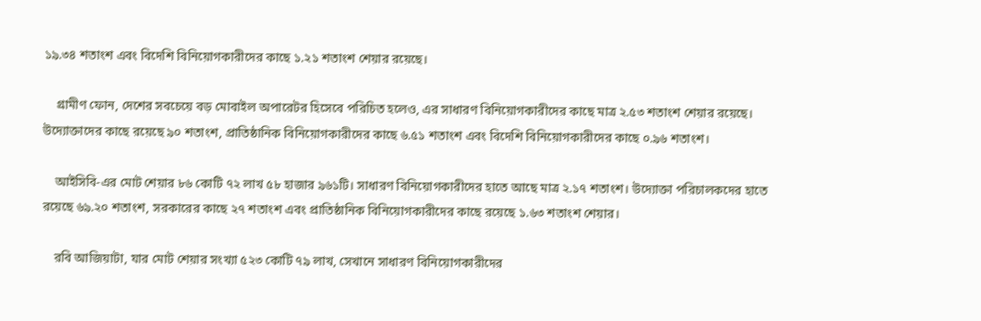১৯.৩৪ শতাংশ এবং বিদেশি বিনিয়োগকারীদের কাছে ১.২১ শতাংশ শেয়ার রয়েছে।

    গ্রামীণ ফোন, দেশের সবচেয়ে বড় মোবাইল অপারেটর হিসেবে পরিচিত হলেও, এর সাধারণ বিনিয়োগকারীদের কাছে মাত্র ২.৫৩ শতাংশ শেয়ার রয়েছে। উদ্যোক্তাদের কাছে রয়েছে ৯০ শতাংশ, প্রাতিষ্ঠানিক বিনিয়োগকারীদের কাছে ৬.৫১ শতাংশ এবং বিদেশি বিনিয়োগকারীদের কাছে ০.৯৬ শতাংশ।

    আইসিবি-এর মোট শেয়ার ৮৬ কোটি ৭২ লাখ ৫৮ হাজার ৯৬১টি। সাধারণ বিনিয়োগকারীদের হাতে আছে মাত্র ২.১৭ শতাংশ। উদ্যোক্তা পরিচালকদের হাতে রয়েছে ৬৯.২০ শতাংশ, সরকারের কাছে ২৭ শতাংশ এবং প্রাতিষ্ঠানিক বিনিয়োগকারীদের কাছে রয়েছে ১.৬৩ শতাংশ শেয়ার।

    রবি আজিয়াটা, যার মোট শেয়ার সংখ্যা ৫২৩ কোটি ৭৯ লাখ, সেখানে সাধারণ বিনিয়োগকারীদের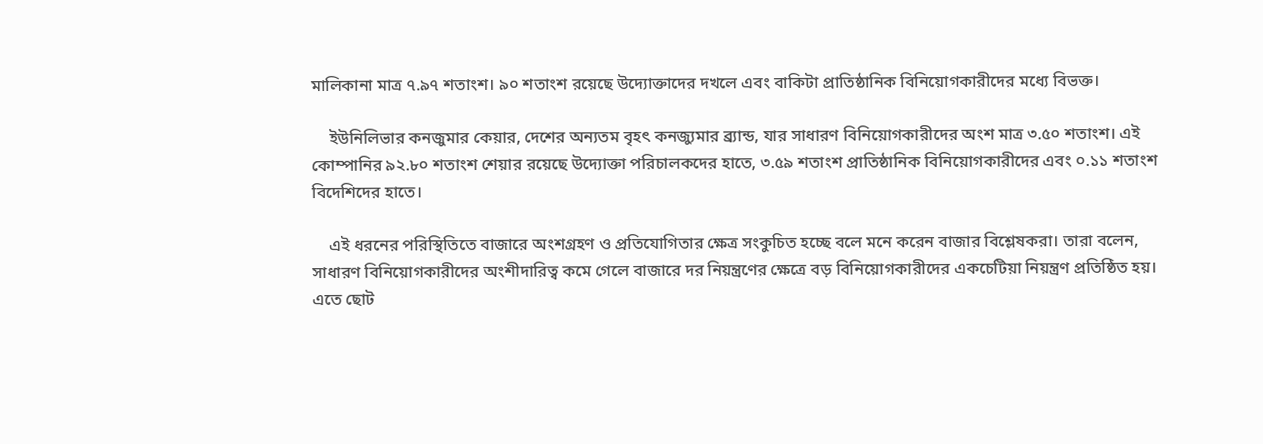মালিকানা মাত্র ৭.৯৭ শতাংশ। ৯০ শতাংশ রয়েছে উদ্যোক্তাদের দখলে এবং বাকিটা প্রাতিষ্ঠানিক বিনিয়োগকারীদের মধ্যে বিভক্ত।

    ইউনিলিভার কনজুমার কেয়ার, দেশের অন্যতম বৃহৎ কনজ্যুমার ব্র্যান্ড, যার সাধারণ বিনিয়োগকারীদের অংশ মাত্র ৩.৫০ শতাংশ। এই কোম্পানির ৯২.৮০ শতাংশ শেয়ার রয়েছে উদ্যোক্তা পরিচালকদের হাতে, ৩.৫৯ শতাংশ প্রাতিষ্ঠানিক বিনিয়োগকারীদের এবং ০.১১ শতাংশ বিদেশিদের হাতে।

    এই ধরনের পরিস্থিতিতে বাজারে অংশগ্রহণ ও প্রতিযোগিতার ক্ষেত্র সংকুচিত হচ্ছে বলে মনে করেন বাজার বিশ্লেষকরা। তারা বলেন, সাধারণ বিনিয়োগকারীদের অংশীদারিত্ব কমে গেলে বাজারে দর নিয়ন্ত্রণের ক্ষেত্রে বড় বিনিয়োগকারীদের একচেটিয়া নিয়ন্ত্রণ প্রতিষ্ঠিত হয়। এতে ছোট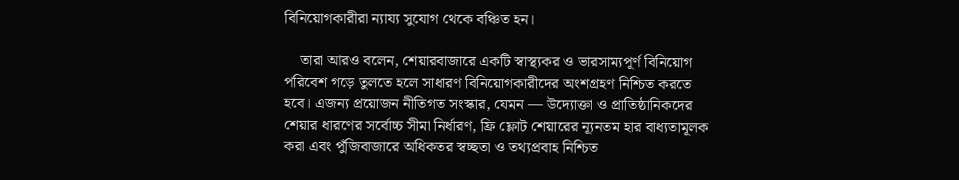বিনিয়োগকারীরা ন্যায্য সুযোগ থেকে বঞ্চিত হন।

    তারা আরও বলেন, শেয়ারবাজারে একটি স্বাস্থ্যকর ও ভারসাম্যপূর্ণ বিনিয়োগ পরিবেশ গড়ে তুলতে হলে সাধারণ বিনিয়োগকারীদের অংশগ্রহণ নিশ্চিত করতে হবে। এজন্য প্রয়োজন নীতিগত সংস্কার, যেমন — উদ্যোক্তা ও প্রাতিষ্ঠানিকদের শেয়ার ধারণের সর্বোচ্চ সীমা নির্ধারণ, ফ্রি ফ্লোট শেয়ারের ন্যূনতম হার বাধ্যতামূলক করা এবং পুঁজিবাজারে অধিকতর স্বচ্ছতা ও তথ্যপ্রবাহ নিশ্চিত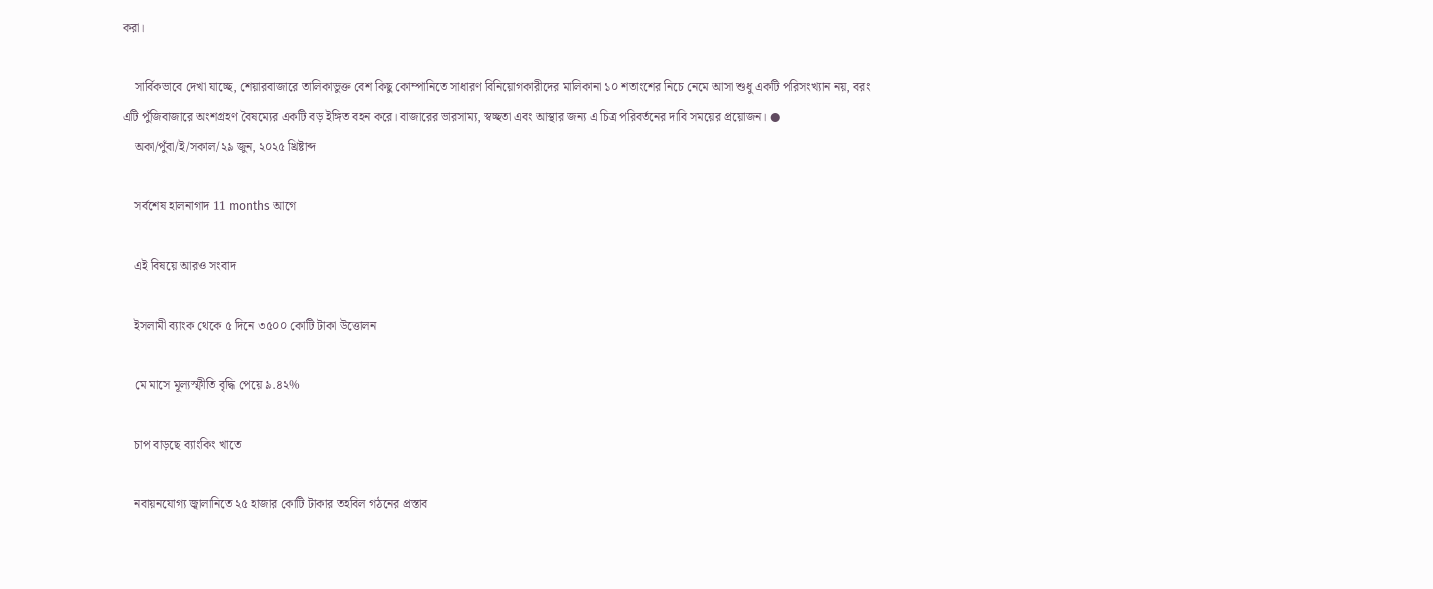করা।

    সার্বিকভাবে দেখা যাচ্ছে, শেয়ারবাজারে তালিকাভুক্ত বেশ কিছু কোম্পানিতে সাধারণ বিনিয়োগকারীদের মালিকানা ১০ শতাংশের নিচে নেমে আসা শুধু একটি পরিসংখ্যান নয়, বরং এটি পুঁজিবাজারে অংশগ্রহণ বৈষম্যের একটি বড় ইঙ্গিত বহন করে। বাজারের ভারসাম্য, স্বচ্ছতা এবং আস্থার জন্য এ চিত্র পরিবর্তনের দাবি সময়ের প্রয়োজন। ●
    অকা/পুঁবা/ই/সকাল/২৯ জুন, ২০২৫ খ্রিষ্টাব্দ

    সর্বশেষ হালনাগাদ 11 months আগে

    এই বিষয়ে আরও সংবাদ

    ইসলামী ব্যাংক থেকে ৫ দিনে ৩৫০০ কোটি টাকা উত্তোলন

    মে মাসে মূল্যস্ফীতি বৃদ্ধি পেয়ে ৯.৪২%

    চাপ বাড়ছে ব্যাংকিং খাতে

    নবায়নযোগ্য জ্বালানিতে ২৫ হাজার কোটি টাকার তহবিল গঠনের প্রস্তাব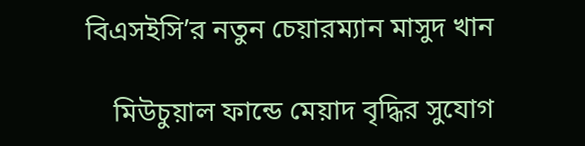বিএসইসি’র নতুন চেয়ারম্যান মাসুদ খান

    মিউচুয়াল ফান্ডে মেয়াদ বৃদ্ধির সুযোগ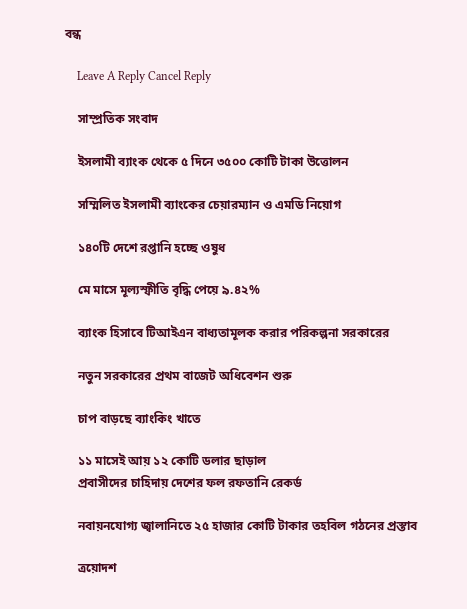বন্ধ

    Leave A Reply Cancel Reply

    সাম্প্রতিক সংবাদ

    ইসলামী ব্যাংক থেকে ৫ দিনে ৩৫০০ কোটি টাকা উত্তোলন

    সম্মিলিত ইসলামী ব্যাংকের চেয়ারম্যান ও এমডি নিয়োগ

    ১৪০টি দেশে রপ্তানি হচ্ছে ওষুধ

    মে মাসে মূল্যস্ফীতি বৃদ্ধি পেয়ে ৯.৪২%

    ব্যাংক হিসাবে টিআইএন বাধ্যতামূলক করার পরিকল্পনা সরকারের

    নতুন সরকারের প্রথম বাজেট অধিবেশন শুরু

    চাপ বাড়ছে ব্যাংকিং খাতে

    ১১ মাসেই আয় ১২ কোটি ডলার ছাড়াল
    প্রবাসীদের চাহিদায় দেশের ফল রফতানি রেকর্ড

    নবায়নযোগ্য জ্বালানিতে ২৫ হাজার কোটি টাকার তহবিল গঠনের প্রস্তাব

    ত্রয়োদশ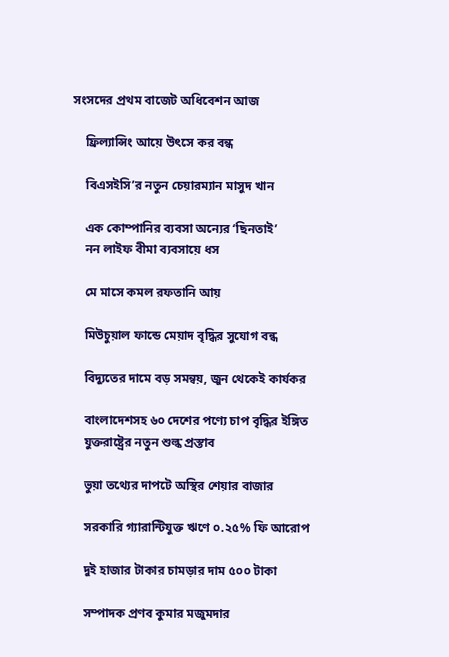সংসদের প্রথম বাজেট অধিবেশন আজ

    ফ্রিল্যান্সিং আয়ে উৎসে কর বন্ধ

    বিএসইসি’র নতুন চেয়ারম্যান মাসুদ খান

    এক কোম্পানির ব্যবসা অন্যের ‘ছিনতাই’
    নন লাইফ বীমা ব্যবসায়ে ধস

    মে মাসে কমল রফতানি আয়

    মিউচুয়াল ফান্ডে মেয়াদ বৃদ্ধির সুযোগ বন্ধ

    বিদ্যুতের দামে বড় সমন্বয়, জুন থেকেই কার্যকর

    বাংলাদেশসহ ৬০ দেশের পণ্যে চাপ বৃদ্ধির ইঙ্গিত
    যুক্তরাষ্ট্রের নতুন শুল্ক প্রস্তাব

    ভুয়া তথ্যের দাপটে অস্থির শেয়ার বাজার

    সরকারি গ্যারান্টিযুক্ত ঋণে ০.২৫% ফি আরোপ

    দুই হাজার টাকার চামড়ার দাম ৫০০ টাকা

    সম্পাদক প্রণব কুমার মজুমদার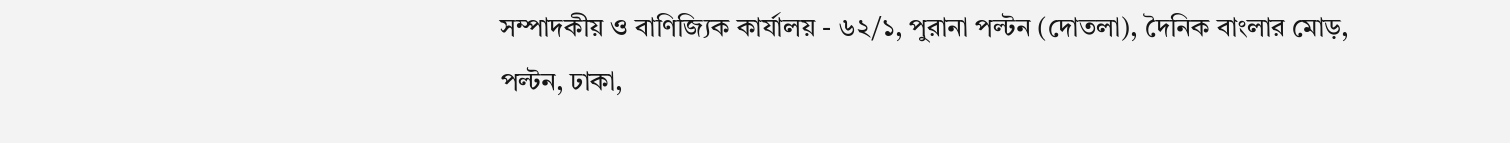সম্পাদকীয় ও বাণিজ্যিক কার্যালয় - ৬২/১, পুরানা পল্টন (দোতলা), দৈনিক বাংলার মোড়, পল্টন, ঢাকা,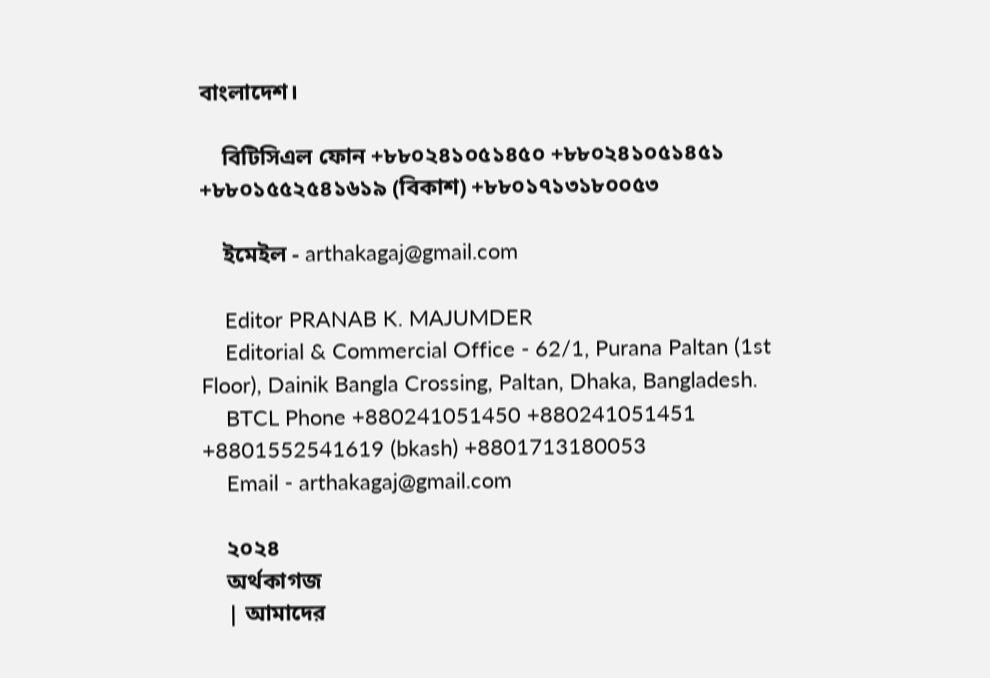বাংলাদেশ।

    বিটিসিএল ফোন +৮৮০২৪১০৫১৪৫০ +৮৮০২৪১০৫১৪৫১ +৮৮০১৫৫২৫৪১৬১৯ (বিকাশ) +৮৮০১৭১৩১৮০০৫৩

    ইমেইল - arthakagaj@gmail.com

    Editor PRANAB K. MAJUMDER
    Editorial & Commercial Office - 62/1, Purana Paltan (1st Floor), Dainik Bangla Crossing, Paltan, Dhaka, Bangladesh.
    BTCL Phone +880241051450 +880241051451 +8801552541619 (bkash) +8801713180053
    Email - arthakagaj@gmail.com

    ২০২৪
    অর্থকাগজ
    | আমাদের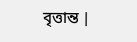বৃত্তান্ত |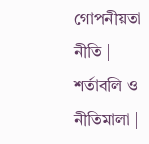গোপনীয়তা নীতি | শর্তাবলি ও নীতিমালা |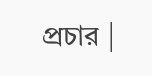প্রচার |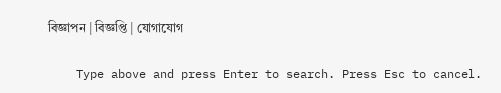বিজ্ঞাপন | বিজ্ঞপ্তি | যোগাযোগ

    Type above and press Enter to search. Press Esc to cancel.